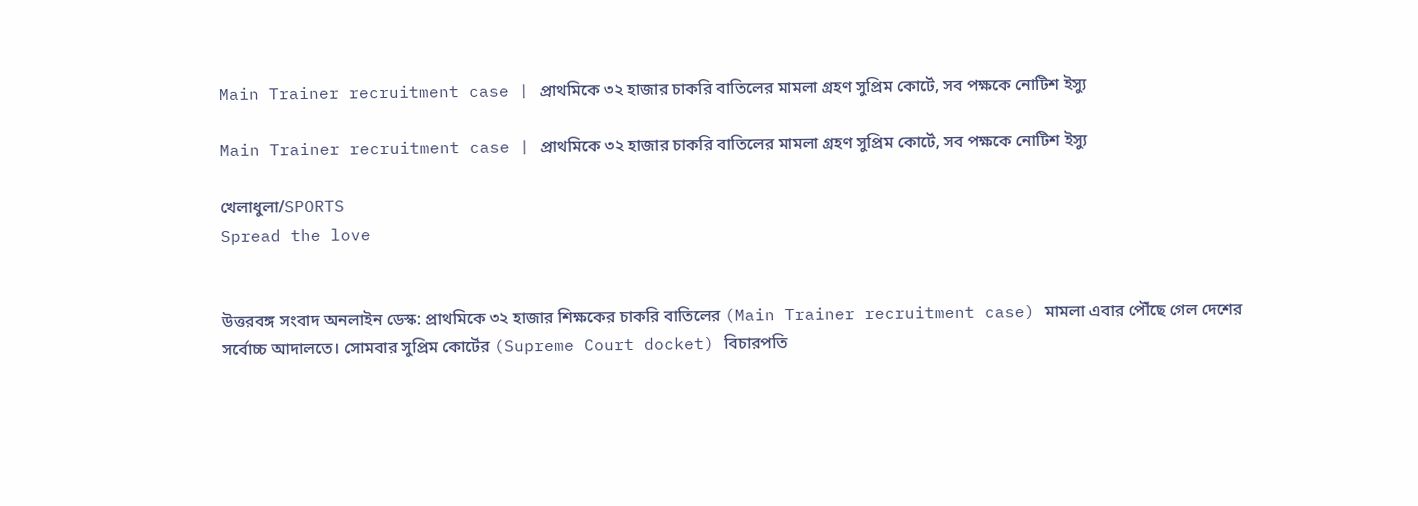Main Trainer recruitment case | প্রাথমিকে ৩২ হাজার চাকরি বাতিলের মামলা গ্রহণ সুপ্রিম কোর্টে, সব পক্ষকে নোটিশ ইস্যু

Main Trainer recruitment case | প্রাথমিকে ৩২ হাজার চাকরি বাতিলের মামলা গ্রহণ সুপ্রিম কোর্টে, সব পক্ষকে নোটিশ ইস্যু

খেলাধুলা/SPORTS
Spread the love


উত্তরবঙ্গ সংবাদ অনলাইন ডেস্ক: প্রাথমিকে ৩২ হাজার শিক্ষকের চাকরি বাতিলের (Main Trainer recruitment case) মামলা এবার পৌঁছে গেল দেশের সর্বোচ্চ আদালতে। সোমবার সুপ্রিম কোর্টের (Supreme Court docket) বিচারপতি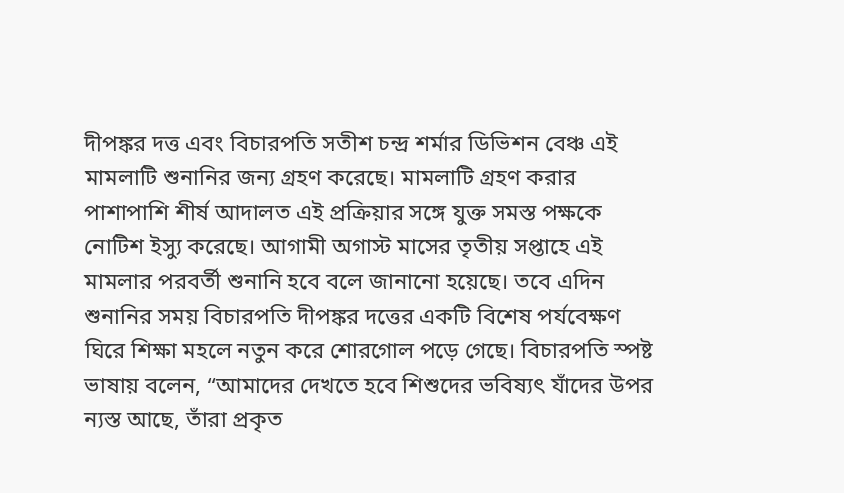দীপঙ্কর দত্ত এবং বিচারপতি সতীশ চন্দ্র শর্মার ডিভিশন বেঞ্চ এই মামলাটি শুনানির জন্য গ্রহণ করেছে। মামলাটি গ্রহণ করার পাশাপাশি শীর্ষ আদালত এই প্রক্রিয়ার সঙ্গে যুক্ত সমস্ত পক্ষকে নোটিশ ইস্যু করেছে। আগামী অগাস্ট মাসের তৃতীয় সপ্তাহে এই মামলার পরবর্তী শুনানি হবে বলে জানানো হয়েছে। তবে এদিন শুনানির সময় বিচারপতি দীপঙ্কর দত্তের একটি বিশেষ পর্যবেক্ষণ ঘিরে শিক্ষা মহলে নতুন করে শোরগোল পড়ে গেছে। বিচারপতি স্পষ্ট ভাষায় বলেন, “আমাদের দেখতে হবে শিশুদের ভবিষ্যৎ যাঁদের উপর ন্যস্ত আছে, তাঁরা প্রকৃত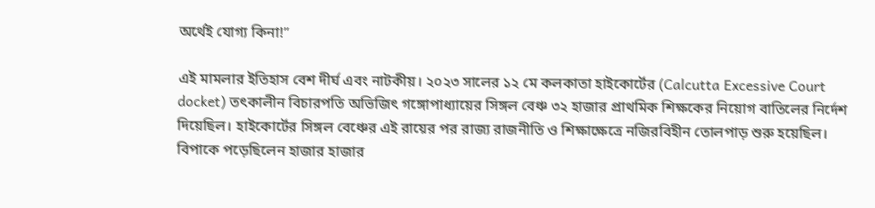অর্থেই যোগ্য কিনা!”

এই মামলার ইতিহাস বেশ দীর্ঘ এবং নাটকীয়। ২০২৩ সালের ১২ মে কলকাতা হাইকোর্টের (Calcutta Excessive Court docket) তৎকালীন বিচারপতি অভিজিৎ গঙ্গোপাধ্যায়ের সিঙ্গল বেঞ্চ ৩২ হাজার প্রাথমিক শিক্ষকের নিয়োগ বাতিলের নির্দেশ দিয়েছিল। হাইকোর্টের সিঙ্গল বেঞ্চের এই রায়ের পর রাজ্য রাজনীতি ও শিক্ষাক্ষেত্রে নজিরবিহীন তোলপাড় শুরু হয়েছিল। বিপাকে পড়েছিলেন হাজার হাজার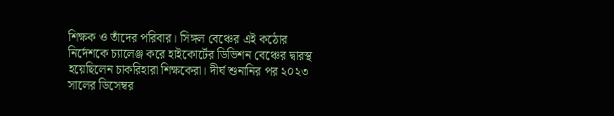শিক্ষক ও তাঁদের পরিবার। সিঙ্গল বেঞ্চের এই কঠোর নির্দেশকে চ্যালেঞ্জ করে হাইকোর্টের ডিভিশন বেঞ্চের দ্বারস্থ হয়েছিলেন চাকরিহারা শিক্ষকেরা। দীর্ঘ শুনানির পর ২০২৩ সালের ডিসেম্বর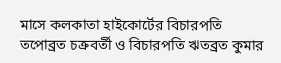মাসে কলকাতা হাইকোর্টের বিচারপতি তপোব্রত চক্রবর্তী ও বিচারপতি ঋতব্রত কুমার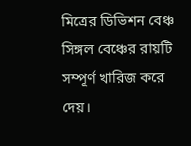মিত্রের ডিভিশন বেঞ্চ সিঙ্গল বেঞ্চের রায়টি সম্পূর্ণ খারিজ করে দেয়।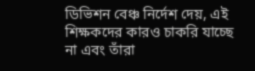ডিভিশন বেঞ্চ নির্দেশ দেয়, এই শিক্ষকদের কারও চাকরি যাচ্ছে না এবং তাঁরা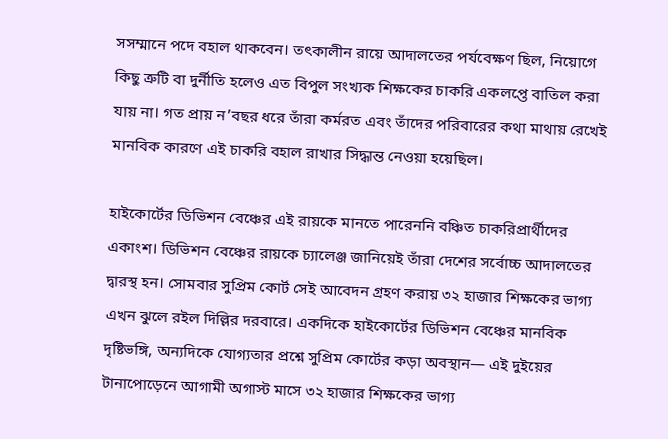সসম্মানে পদে বহাল থাকবেন। তৎকালীন রায়ে আদালতের পর্যবেক্ষণ ছিল, নিয়োগে কিছু ত্রুটি বা দুর্নীতি হলেও এত বিপুল সংখ্যক শিক্ষকের চাকরি একলপ্তে বাতিল করা যায় না। গত প্রায় ন’বছর ধরে তাঁরা কর্মরত এবং তাঁদের পরিবারের কথা মাথায় রেখেই মানবিক কারণে এই চাকরি বহাল রাখার সিদ্ধান্ত নেওয়া হয়েছিল।

হাইকোর্টের ডিভিশন বেঞ্চের এই রায়কে মানতে পারেননি বঞ্চিত চাকরিপ্রার্থীদের একাংশ। ডিভিশন বেঞ্চের রায়কে চ্যালেঞ্জ জানিয়েই তাঁরা দেশের সর্বোচ্চ আদালতের দ্বারস্থ হন। সোমবার সুপ্রিম কোর্ট সেই আবেদন গ্রহণ করায় ৩২ হাজার শিক্ষকের ভাগ্য এখন ঝুলে রইল দিল্লির দরবারে। একদিকে হাইকোর্টের ডিভিশন বেঞ্চের মানবিক দৃষ্টিভঙ্গি, অন্যদিকে যোগ্যতার প্রশ্নে সুপ্রিম কোর্টের কড়া অবস্থান— এই দুইয়ের টানাপোড়েনে আগামী অগাস্ট মাসে ৩২ হাজার শিক্ষকের ভাগ্য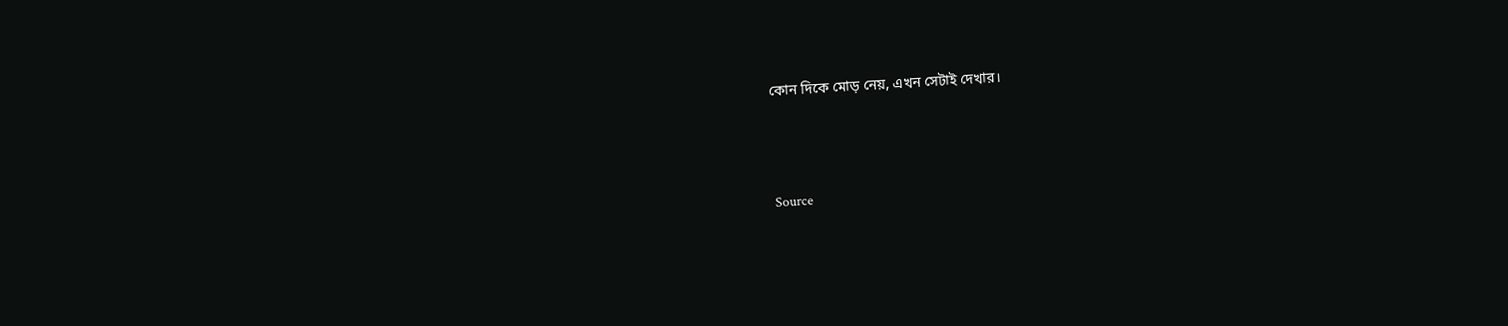কোন দিকে মোড় নেয়, এখন সেটাই দেখার।



Source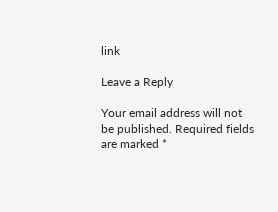link

Leave a Reply

Your email address will not be published. Required fields are marked *